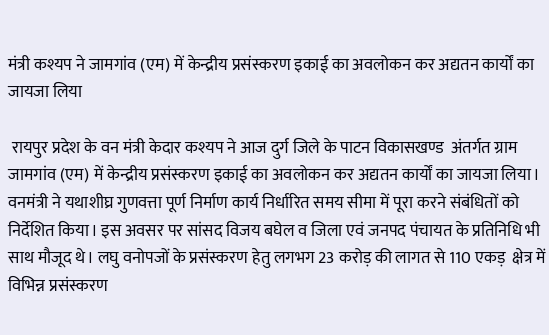मंत्री कश्यप ने जामगांव (एम) में केन्द्रीय प्रसंस्करण इकाई का अवलोकन कर अद्यतन कार्यों का जायजा लिया

 रायपुर प्रदेश के वन मंत्री केदार कश्यप ने आज दुर्ग जिले के पाटन विकासखण्ड  अंतर्गत ग्राम जामगांव (एम) में केन्द्रीय प्रसंस्करण इकाई का अवलोकन कर अद्यतन कार्यों का जायजा लिया। वनमंत्री ने यथाशीघ्र गुणवत्ता पूर्ण निर्माण कार्य निर्धारित समय सीमा में पूरा करने संबंधितों को निर्देशित किया। इस अवसर पर सांसद विजय बघेल व जिला एवं जनपद पंचायत के प्रतिनिधि भी साथ मौजूद थे। लघु वनोपजों के प्रसंस्करण हेतु लगभग 23 करोड़ की लागत से 110 एकड़  क्षेत्र में विभिन्न प्रसंस्करण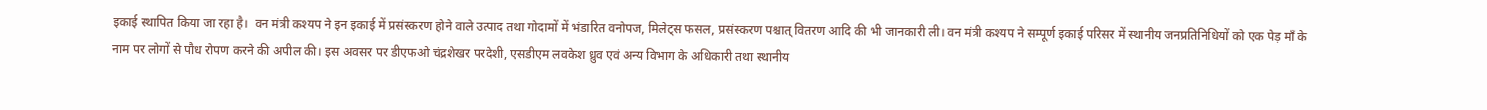इकाई स्थापित किया जा रहा है।  वन मंत्री कश्यप ने इन इकाई में प्रसंस्करण होने वाले उत्पाद तथा गोदामों में भंडारित वनोपज, मिलेट्स फसल, प्रसंस्करण पश्चात् वितरण आदि की भी जानकारी ली। वन मंत्री कश्यप ने सम्पूर्ण इकाई परिसर में स्थानीय जनप्रतिनिधियों को एक पेड़ माँ के नाम पर लोगों से पौध रोपण करने की अपील की। इस अवसर पर डीएफओ चंद्रशेखर परदेशी, एसडीएम लवकेश ध्रुव एवं अन्य विभाग के अधिकारी तथा स्थानीय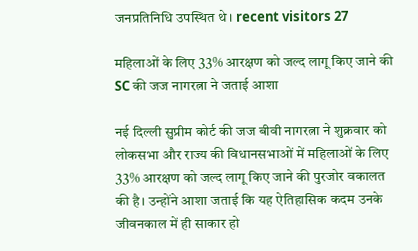जनप्रतिनिधि उपस्थित थे। recent visitors 27

महिलाओं के लिए 33% आरक्षण को जल्द लागू किए जाने की SC की जज नागरत्ना ने जताई आशा

नई दिल्ली सुप्रीम कोर्ट की जज बीवी नागरत्ना ने शुक्रवार को लोकसभा और राज्य की विधानसभाओं में महिलाओं के लिए 33% आरक्षण को जल्द लागू किए जाने की पुरजोर वकालत की है। उन्होंने आशा जताई कि यह ऐतिहासिक कदम उनके जीवनकाल में ही साकार हो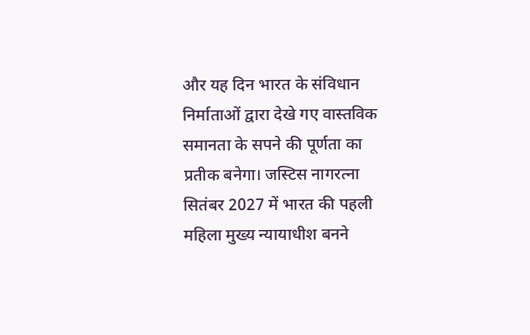और यह दिन भारत के संविधान निर्माताओं द्वारा देखे गए वास्तविक समानता के सपने की पूर्णता का प्रतीक बनेगा। जस्टिस नागरत्ना सितंबर 2027 में भारत की पहली महिला मुख्य न्यायाधीश बनने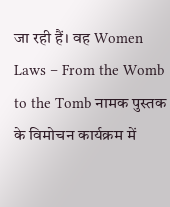जा रही हैं। वह Women Laws – From the Womb to the Tomb नामक पुस्तक के विमोचन कार्यक्रम में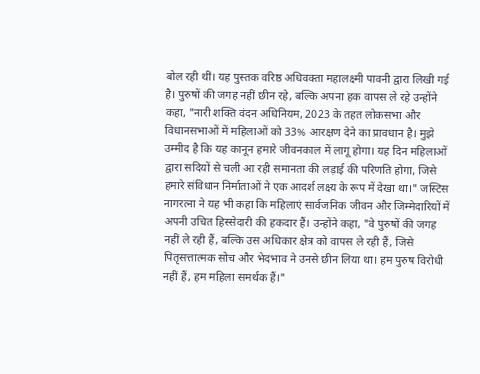बोल रही थीं। यह पुस्तक वरिष्ठ अधिवक्ता महालक्ष्मी पावनी द्वारा लिखी गई है। पुरुषों की जगह नहीं छीन रहे, बल्कि अपना हक वापस ले रहे उन्होंने कहा, "नारी शक्ति वंदन अधिनियम, 2023 के तहत लोकसभा और विधानसभाओं में महिलाओं को 33% आरक्षण देने का प्रावधान है। मुझे उम्मीद है कि यह कानून हमारे जीवनकाल में लागू होगा। यह दिन महिलाओं द्वारा सदियों से चली आ रही समानता की लड़ाई की परिणति होगा, जिसे हमारे संविधान निर्माताओं ने एक आदर्श लक्ष्य के रूप में देखा था।" जस्टिस नागरत्ना ने यह भी कहा कि महिलाएं सार्वजनिक जीवन और जिम्मेदारियों में अपनी उचित हिस्सेदारी की हकदार हैं। उन्होंने कहा, "वे पुरुषों की जगह नहीं ले रही हैं, बल्कि उस अधिकार क्षेत्र को वापस ले रही हैं, जिसे पितृसत्तात्मक सोच और भेदभाव ने उनसे छीन लिया था। हम पुरुष विरोधी नहीं हैं, हम महिला समर्थक हैं।"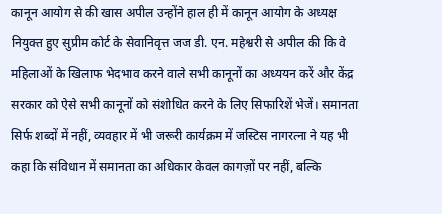कानून आयोग से की खास अपील उन्होंने हाल ही में कानून आयोग के अध्यक्ष नियुक्त हुए सुप्रीम कोर्ट के सेवानिवृत्त जज डी. एन. महेश्वरी से अपील की कि वे महिलाओं के खिलाफ भेदभाव करने वाले सभी कानूनों का अध्ययन करें और केंद्र सरकार को ऐसे सभी कानूनों को संशोधित करने के लिए सिफारिशें भेजें। समानता सिर्फ शब्दों में नहीं, व्यवहार में भी जरूरी कार्यक्रम में जस्टिस नागरत्ना ने यह भी कहा कि संविधान में समानता का अधिकार केवल कागज़ों पर नहीं, बल्कि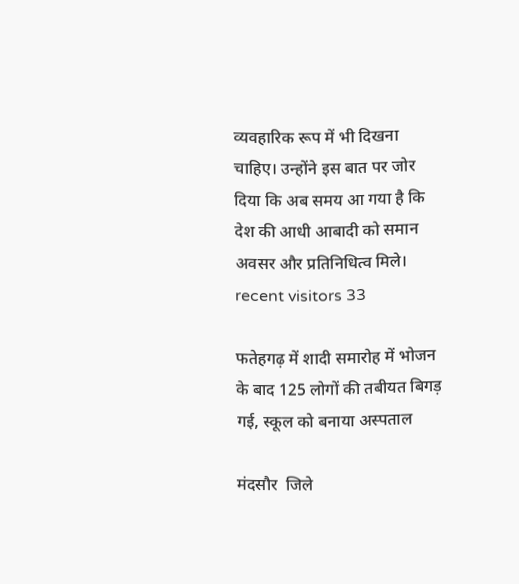व्यवहारिक रूप में भी दिखना चाहिए। उन्होंने इस बात पर जोर दिया कि अब समय आ गया है कि देश की आधी आबादी को समान अवसर और प्रतिनिधित्व मिले। recent visitors 33

फतेहगढ़ में शादी समारोह में भोजन के बाद 125 लोगों की तबीयत बिगड़ गई, स्कूल को बनाया अस्पताल

मंदसौर  जिले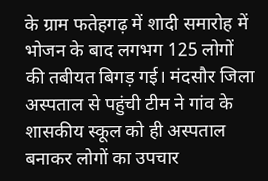के ग्राम फतेहगढ़ में शादी समारोह में भोजन के बाद लगभग 125 लोगों की तबीयत बिगड़ गई। मंदसौर जिला अस्पताल से पहुंची टीम ने गांव के शासकीय स्कूल को ही अस्पताल बनाकर लोगों का उपचार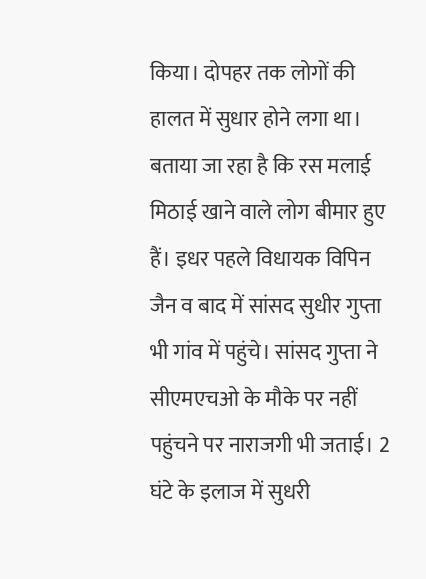किया। दोपहर तक लोगों की हालत में सुधार होने लगा था। बताया जा रहा है कि रस मलाई मिठाई खाने वाले लोग बीमार हुए हैं। इधर पहले विधायक विपिन जैन व बाद में सांसद सुधीर गुप्ता भी गांव में पहुंचे। सांसद गुप्ता ने सीएमएचओ के मौके पर नहीं पहुंचने पर नाराजगी भी जताई। 2 घंटे के इलाज में सुधरी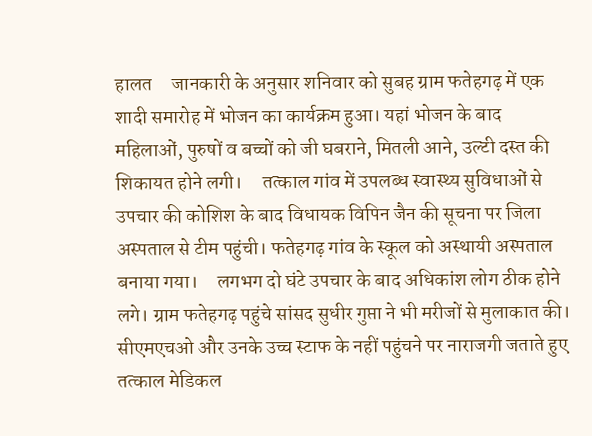हालत     जानकारी के अनुसार शनिवार को सुबह ग्राम फतेहगढ़ में एक शादी समारोह में भोजन का कार्यक्रम हुआ। यहां भोजन के बाद महिलाओं, पुरुषों व बच्चों को जी घबराने, मितली आने, उल्टी दस्त की शिकायत होने लगी।     तत्काल गांव में उपलब्ध स्वास्थ्य सुविधाओं से उपचार की कोशिश के बाद विधायक विपिन जैन की सूचना पर जिला अस्पताल से टीम पहुंची। फतेहगढ़ गांव के स्कूल को अस्थायी अस्पताल बनाया गया।     लगभग दो घंटे उपचार के बाद अधिकांश लोग ठीक होने लगे। ग्राम फतेहगढ़ पहुंचे सांसद सुधीर गुप्ता ने भी मरीजों से मुलाकात की। सीएमएचओ और उनके उच्च स्टाफ के नहीं पहुंचने पर नाराजगी जताते हुए तत्काल मेडिकल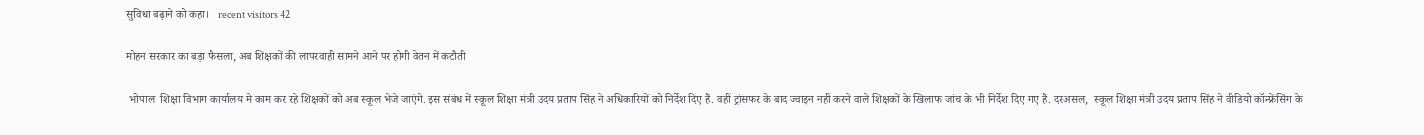सुविधा बढ़ाने को कहा।   recent visitors 42

मोहन सरकार का बड़ा फैसला, अब शिक्षकों की लापरवाही सामने आने पर होगी वेतन में कटौती

 भोपाल  शिक्षा विभाग कार्यालय मे काम कर रहे शिक्षकों को अब स्कूल भेजे जाएंगे. इस संबंध में स्कूल शिक्षा मंत्री उदय प्रताप सिंह ने अधिकारियों को निर्देश दिए हैं. वहीं ट्रांसफर के बाद ज्वाइन नहीं करने वाले शिक्षकों के खिलाफ जांच के भी निर्देश दिए गए हैं. दरअसल,  स्कूल शिक्षा मंत्री उदय प्रताप सिंह ने वीडियो कॉन्फ्रेंसिंग के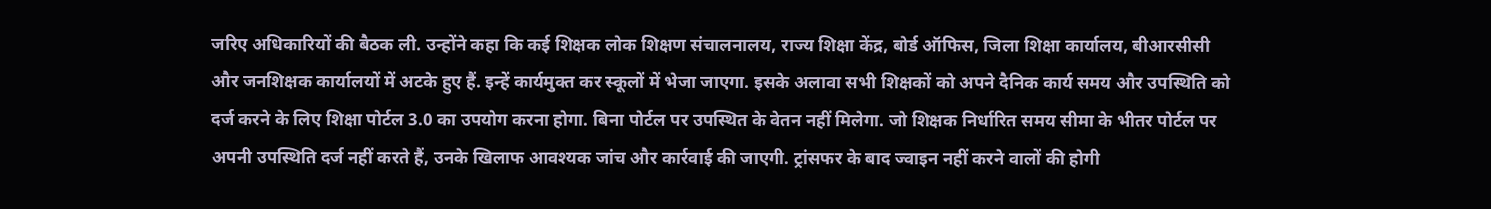जरिए अधिकारियों की बैठक ली. उन्होंने कहा कि कई शिक्षक लोक शिक्षण संचालनालय, राज्य शिक्षा केंद्र, बोर्ड ऑफिस, जिला शिक्षा कार्यालय, बीआरसीसी और जनशिक्षक कार्यालयों में अटके हुए हैं. इन्हें कार्यमुक्त कर स्कूलों में भेजा जाएगा. इसके अलावा सभी शिक्षकों को अपने दैनिक कार्य समय और उपस्थिति को दर्ज करने के लिए शिक्षा पोर्टल 3.0 का उपयोग करना होगा. बिना पोर्टल पर उपस्थित के वेतन नहीं मिलेगा. जो शिक्षक निर्धारित समय सीमा के भीतर पोर्टल पर अपनी उपस्थिति दर्ज नहीं करते हैं, उनके खिलाफ आवश्यक जांच और कार्रवाई की जाएगी. ट्रांसफर के बाद ज्वाइन नहीं करने वालों की होगी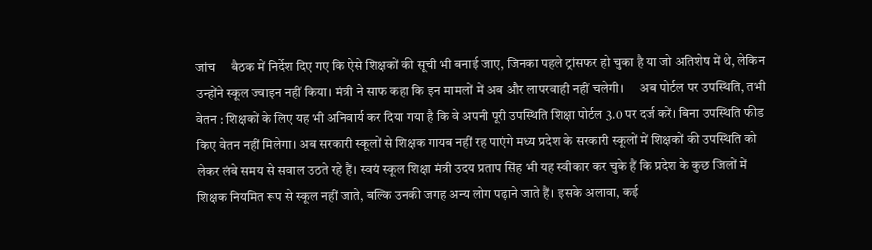जांच     बैठक में निर्देश दिए गए कि ऐसे शिक्षकों की सूची भी बनाई जाए, जिनका पहले ट्रांसफर हो चुका है या जो अतिशेष में थे, लेकिन उन्होंने स्कूल ज्वाइन नहीं किया। मंत्री ने साफ कहा कि इन मामलों में अब और लापरवाही नहीं चलेगी।     अब पोर्टल पर उपस्थिति, तभी वेतन : शिक्षकों के लिए यह भी अनिवार्य कर दिया गया है कि वे अपनी पूरी उपस्थिति शिक्षा पोर्टल 3.0 पर दर्ज करें। बिना उपस्थिति फीड किए वेतन नहीं मिलेगा। अब सरकारी स्कूलों से शिक्षक गायब नहीं रह पाएंगे मध्य प्रदेश के सरकारी स्कूलों में शिक्षकों की उपस्थिति को लेकर लंबे समय से सवाल उठते रहे हैं। स्वयं स्कूल शिक्षा मंत्री उदय प्रताप सिंह भी यह स्वीकार कर चुके हैं कि प्रदेश के कुछ जिलों में शिक्षक नियमित रूप से स्कूल नहीं जाते, बल्कि उनकी जगह अन्य लोग पढ़ाने जाते हैं। इसके अलावा, कई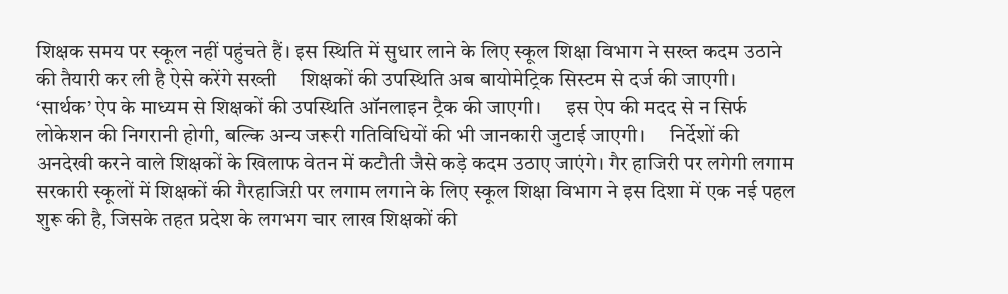शिक्षक समय पर स्कूल नहीं पहुंचते हैं। इस स्थिति में सुधार लाने के लिए स्कूल शिक्षा विभाग ने सख्त कदम उठाने की तैयारी कर ली है ऐसे करेंगे सख्ती     शिक्षकों की उपस्थिति अब बायोमेट्रिक सिस्टम से दर्ज की जाएगी।     ‘सार्थक’ ऐप के माध्यम से शिक्षकों की उपस्थिति ऑनलाइन ट्रैक की जाएगी।     इस ऐप की मदद से न सिर्फ लोकेशन की निगरानी होगी, बल्कि अन्य जरूरी गतिविधियों की भी जानकारी जुटाई जाएगी।     निर्देशों की अनदेखी करने वाले शिक्षकों के खिलाफ वेतन में कटौती जैसे कड़े कदम उठाए जाएंगे। गैर हाजिरी पर लगेगी लगाम सरकारी स्कूलों में शिक्षकों की गैरहाजिऱी पर लगाम लगाने के लिए स्कूल शिक्षा विभाग ने इस दिशा में एक नई पहल शुरू की है, जिसके तहत प्रदेश के लगभग चार लाख शिक्षकों की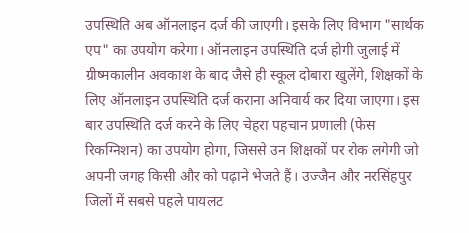उपस्थिति अब ऑनलाइन दर्ज की जाएगी। इसके लिए विभाग "सार्थक एप" का उपयोग करेगा। ऑनलाइन उपस्थिति दर्ज होगी जुलाई में ग्रीष्मकालीन अवकाश के बाद जैसे ही स्कूल दोबारा खुलेंगे, शिक्षकों के लिए ऑनलाइन उपस्थिति दर्ज कराना अनिवार्य कर दिया जाएगा। इस बार उपस्थिति दर्ज करने के लिए चेहरा पहचान प्रणाली (फेस रिकग्निशन) का उपयोग होगा, जिससे उन शिक्षकों पर रोक लगेगी जो अपनी जगह किसी और को पढ़ाने भेजते हैं। उज्जैन और नरसिंहपुर जिलों में सबसे पहले पायलट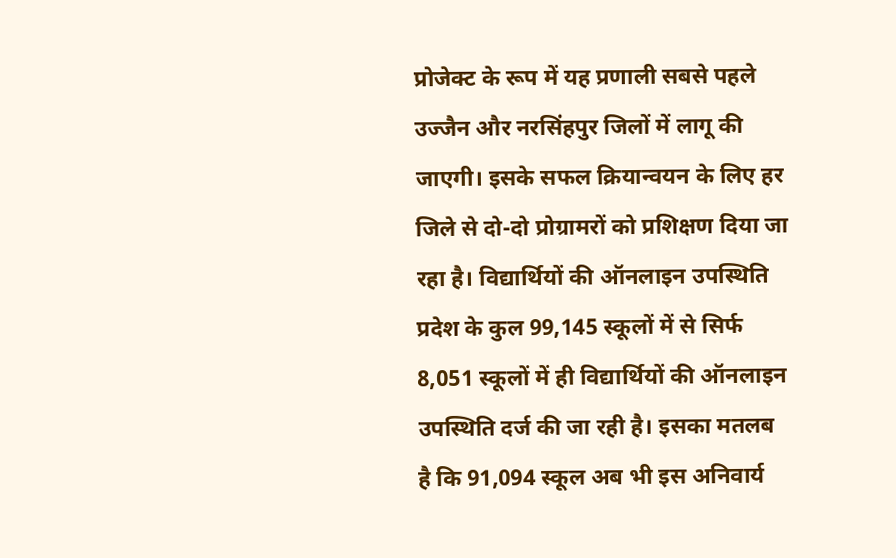प्रोजेक्ट के रूप में यह प्रणाली सबसे पहले उज्जैन और नरसिंहपुर जिलों में लागू की जाएगी। इसके सफल क्रियान्वयन के लिए हर जिले से दो-दो प्रोग्रामरों को प्रशिक्षण दिया जा रहा है। विद्यार्थियों की ऑनलाइन उपस्थिति प्रदेश के कुल 99,145 स्कूलों में से सिर्फ 8,051 स्कूलों में ही विद्यार्थियों की ऑनलाइन उपस्थिति दर्ज की जा रही है। इसका मतलब है कि 91,094 स्कूल अब भी इस अनिवार्य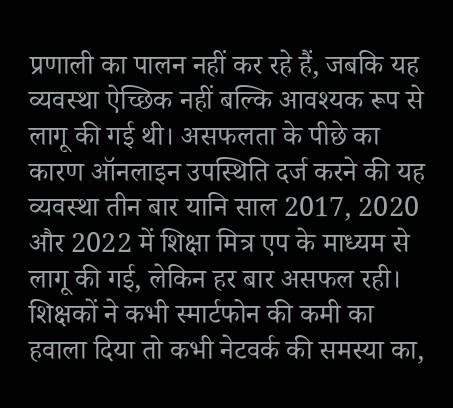प्रणाली का पालन नहीं कर रहे हैं, जबकि यह व्यवस्था ऐच्छिक नहीं बल्कि आवश्यक रूप से लागू की गई थी। असफलता के पीछे का कारण ऑनलाइन उपस्थिति दर्ज करने की यह व्यवस्था तीन बार यानि साल 2017, 2020 और 2022 में शिक्षा मित्र एप के माध्यम से लागू की गई, लेकिन हर बार असफल रही। शिक्षकों ने कभी स्मार्टफोन की कमी का हवाला दिया तो कभी नेटवर्क की समस्या का,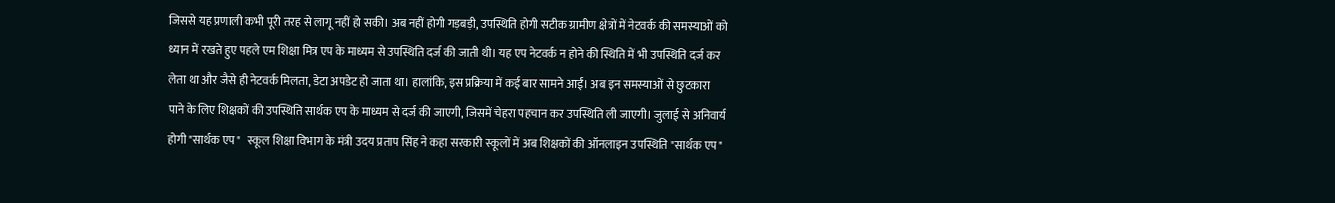जिससे यह प्रणाली कभी पूरी तरह से लागू नहीं हो सकी। अब नहीं होगी गड़बड़ी, उपस्थिति होगी सटीक ग्रामीण क्षेत्रों में नेटवर्क की समस्याओं को ध्यान में रखते हुए पहले एम शिक्षा मित्र एप के माध्यम से उपस्थिति दर्ज की जाती थी। यह एप नेटवर्क न होने की स्थिति में भी उपस्थिति दर्ज कर लेता था और जैसे ही नेटवर्क मिलता, डेटा अपडेट हो जाता था। हालांकि, इस प्रक्रिया में कई बार सामने आईं। अब इन समस्याओं से छुटकारा पाने के लिए शिक्षकों की उपस्थिति सार्थक एप के माध्यम से दर्ज की जाएगी, जिसमें चेहरा पहचान कर उपस्थिति ली जाएगी। जुलाई से अनिवार्य होगी "सार्थक एप"   स्कूल शिक्षा विभाग के मंत्री उदय प्रताप सिंह ने कहा सरकारी स्कूलों में अब शिक्षकों की ऑनलाइन उपस्थिति "सार्थक एप"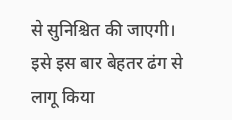से सुनिश्चित की जाएगी। इसे इस बार बेहतर ढंग से लागू किया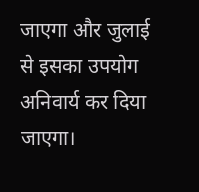जाएगा और जुलाई से इसका उपयोग अनिवार्य कर दिया जाएगा।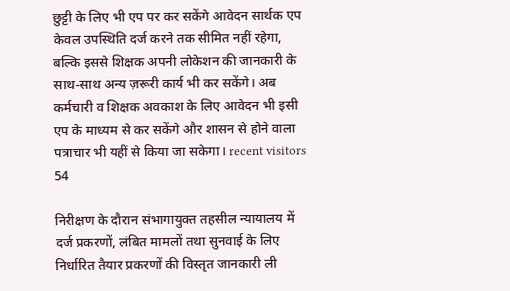छुट्टी के लिए भी एप पर कर सकेंगे आवेदन सार्थक एप केवल उपस्थिति दर्ज करने तक सीमित नहीं रहेगा, बल्कि इससे शिक्षक अपनी लोकेशन की जानकारी के साथ-साथ अन्य ज़रूरी कार्य भी कर सकेंगे। अब कर्मचारी व शिक्षक अवकाश के लिए आवेदन भी इसी एप के माध्यम से कर सकेंगे और शासन से होने वाला पत्राचार भी यहीं से किया जा सकेगा। recent visitors 54

निरीक्षण के दौरान संभागायुक्त तहसील न्यायालय में दर्ज प्रकरणों, लंबित मामलों तथा सुनवाई के लिए निर्धारित तैयार प्रकरणों की विस्तृत जानकारी ली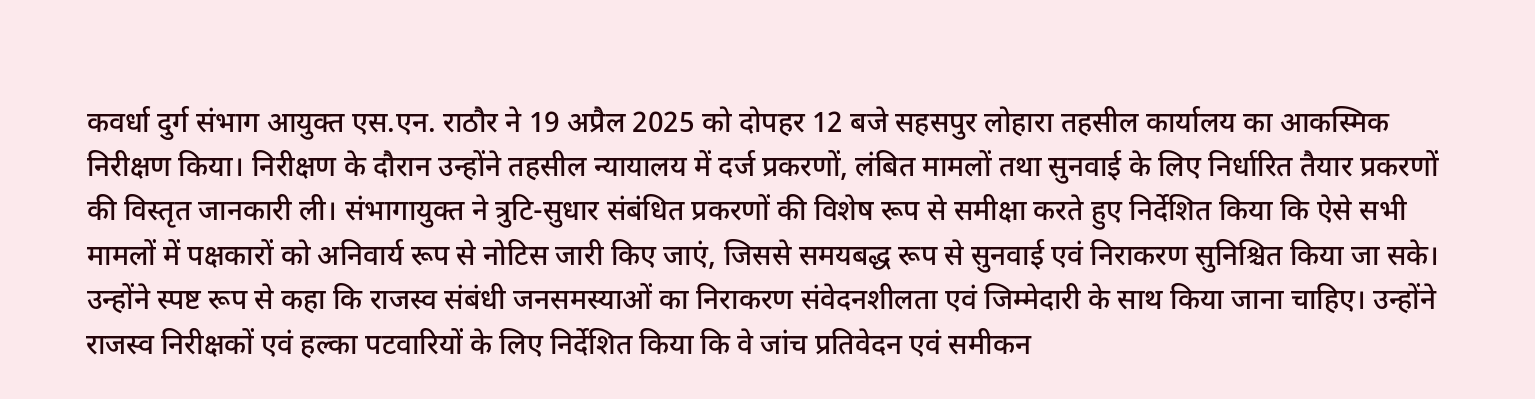कवर्धा दुर्ग संभाग आयुक्त एस.एन. राठौर ने 19 अप्रैल 2025 को दोपहर 12 बजे सहसपुर लोहारा तहसील कार्यालय का आकस्मिक निरीक्षण किया। निरीक्षण के दौरान उन्होंने तहसील न्यायालय में दर्ज प्रकरणों, लंबित मामलों तथा सुनवाई के लिए निर्धारित तैयार प्रकरणों की विस्तृत जानकारी ली। संभागायुक्त ने त्रुटि-सुधार संबंधित प्रकरणों की विशेष रूप से समीक्षा करते हुए निर्देशित किया कि ऐसे सभी मामलों में पक्षकारों को अनिवार्य रूप से नोटिस जारी किए जाएं, जिससे समयबद्ध रूप से सुनवाई एवं निराकरण सुनिश्चित किया जा सके। उन्होंने स्पष्ट रूप से कहा कि राजस्व संबंधी जनसमस्याओं का निराकरण संवेदनशीलता एवं जिम्मेदारी के साथ किया जाना चाहिए। उन्होंने राजस्व निरीक्षकों एवं हल्का पटवारियों के लिए निर्देशित किया कि वे जांच प्रतिवेदन एवं समीकन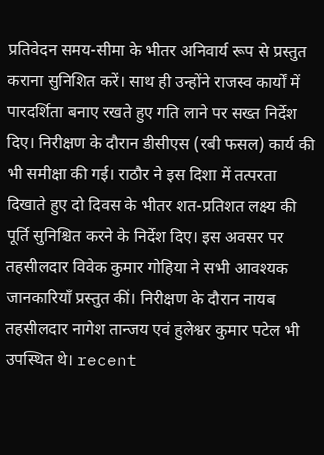प्रतिवेदन समय-सीमा के भीतर अनिवार्य रूप से प्रस्तुत कराना सुनिशित करें। साथ ही उन्होंने राजस्व कार्यों में पारदर्शिता बनाए रखते हुए गति लाने पर सख्त निर्देश दिए। निरीक्षण के दौरान डीसीएस (रबी फसल) कार्य की भी समीक्षा की गई। राठौर ने इस दिशा में तत्परता दिखाते हुए दो दिवस के भीतर शत-प्रतिशत लक्ष्य की पूर्ति सुनिश्चित करने के निर्देश दिए। इस अवसर पर तहसीलदार विवेक कुमार गोहिया ने सभी आवश्यक जानकारियाँ प्रस्तुत कीं। निरीक्षण के दौरान नायब तहसीलदार नागेश तान्जय एवं हुलेश्वर कुमार पटेल भी उपस्थित थे। recent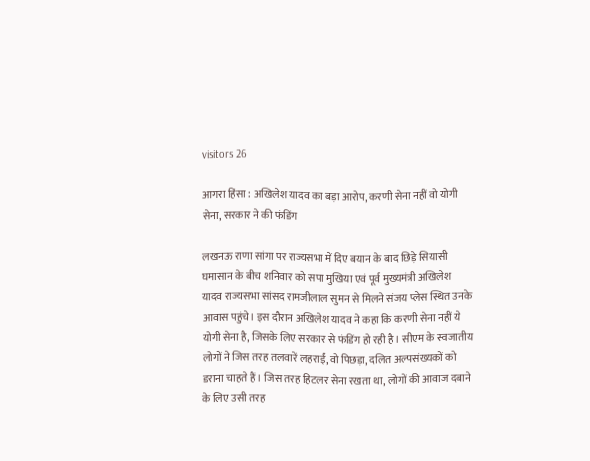visitors 26

आगरा हिंसा : अखिलेश यादव का बड़ा आरोप, करणी सेना नहीं वो योगी सेना, सरकार ने की फंडिंग

लखनऊ राणा सांगा पर राज्यसभा में दिए बयान के बाद छिड़े सियासी घमासान के बीच शनिवार को सपा मुखिया एवं पूर्व मुख्यमंत्री अखिलेश यादव राज्यसभा सांसद रामजीलाल सुमन से मिलने संजय प्लेस स्थित उनके आवास पहुंचे। इस दौरान अखिलेश यादव ने कहा कि करणी सेना नहीं ये योगी सेना है, जिसके लिए सरकार से फंडिंग हो रही है। सीएम के स्वजातीय लोगों ने जिस तरह तलवारें लहराईं, वो पिछड़ा, दलित अल्पसंख्यकों को डराना चाहते हैं। जिस तरह हिटलर सेना रखता था, लोगों की आवाज दबाने के लिए उसी तरह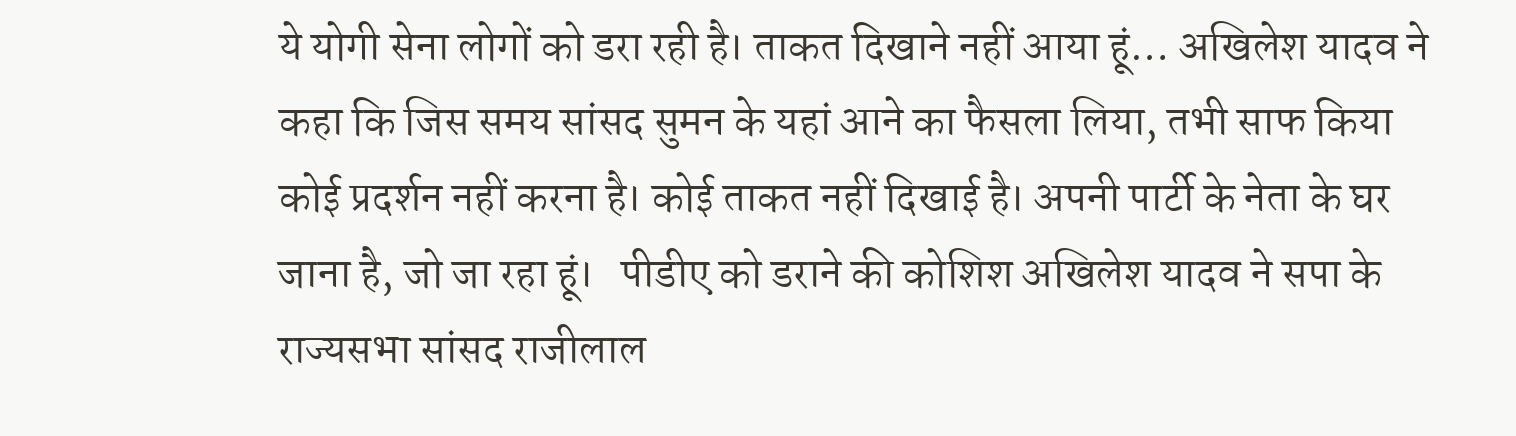ये योगी सेना लोगों को डरा रही है। ताकत दिखाने नहीं आया हूं… अखिलेश यादव ने कहा कि जिस समय सांसद सुमन के यहां आने का फैसला लिया, तभी साफ किया कोई प्रदर्शन नहीं करना है। कोई ताकत नहीं दिखाई है। अपनी पार्टी के नेता के घर जाना है, जो जा रहा हूं।   पीडीए को डराने की कोशिश अखिलेश यादव ने सपा के राज्यसभा सांसद राजीलाल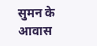सुमन के आवास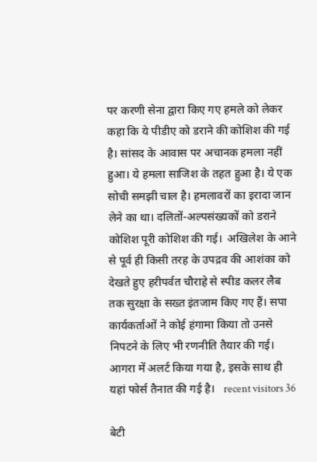पर करणी सेना द्वारा किए गए हमले को लेकर कहा कि ये पीडीए को डराने की कोशिश की गई है। सांसद के आवास पर अचानक हमला नहीं हुआ। ये हमला साजिश के तहत हुआ है। ये एक सोची समझी चाल है। हमलावरों का इरादा जान लेने का था। दलितों-अल्पसंख्यकों को डराने कोशिश पूरी कोशिश की गई।  अखिलेश के आने से पूर्व ही किसी तरह के उपद्रव की आशंका को देखते हुए हरीपर्वत चौराहे से स्पीड कलर लैब तक सुरक्षा के सख्त इंतजाम किए गए हैं। सपा कार्यकर्ताओं ने कोई हंगामा किया तो उनसे निपटने के लिए भी रणनीति तैयार की गई। आगरा में अलर्ट किया गया है, इसके साथ ही यहां फोर्स तैनात की गई है।   recent visitors 36

बेटी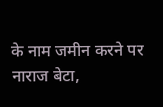के नाम जमीन करने पर नाराज बेटा,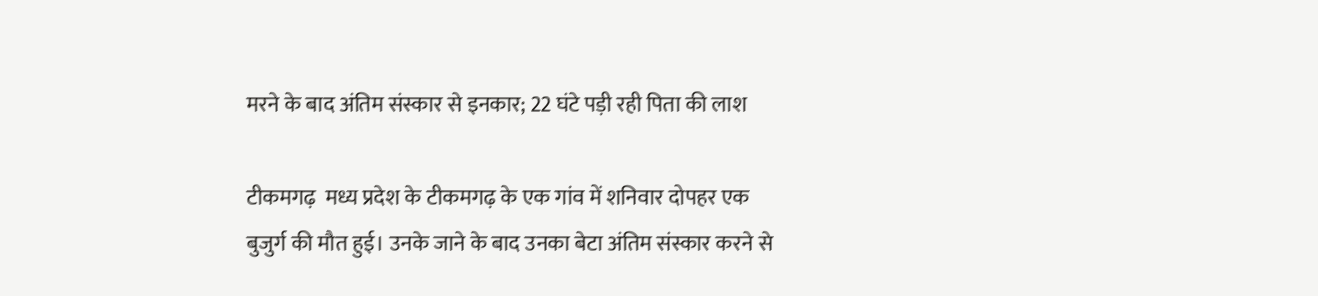मरने के बाद अंतिम संस्कार से इनकार; 22 घंटे पड़ी रही पिता की लाश

टीकमगढ़  मध्य प्रदेश के टीकमगढ़ के एक गांव में शनिवार दोपहर एक बुजुर्ग की मौत हुई। उनके जाने के बाद उनका बेटा अंतिम संस्कार करने से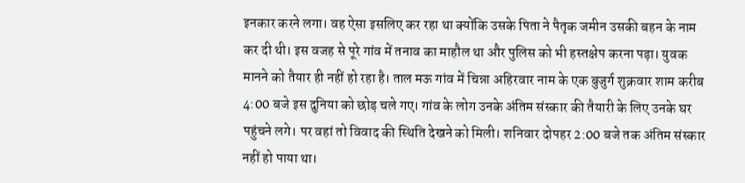इनकार करने लगा। वह ऐसा इसलिए कर रहा था क्योंकि उसके पिता ने पैतृक जमीन उसकी बहन के नाम कर दी थी। इस वजह से पूरे गांव में तनाव का माहौल था और पुलिस को भी हस्तक्षेप करना पड़ा। युवक मानने को तैयार ही नहीं हो रहा है। ताल मऊ गांव में चिन्ना अहिरवार नाम के एक बुजुर्ग शुक्रवार शाम करीब 4:00 बजे इस दुनिया को छोड़ चले गए। गांव के लोग उनके अंतिम संस्कार की तैयारी के लिए उनके घर पहुंचने लगे। पर वहां तो विवाद की स्थिति देखने को मिली। शनिवार दोपहर 2:00 बजे तक अंतिम संस्कार नहीं हो पाया था।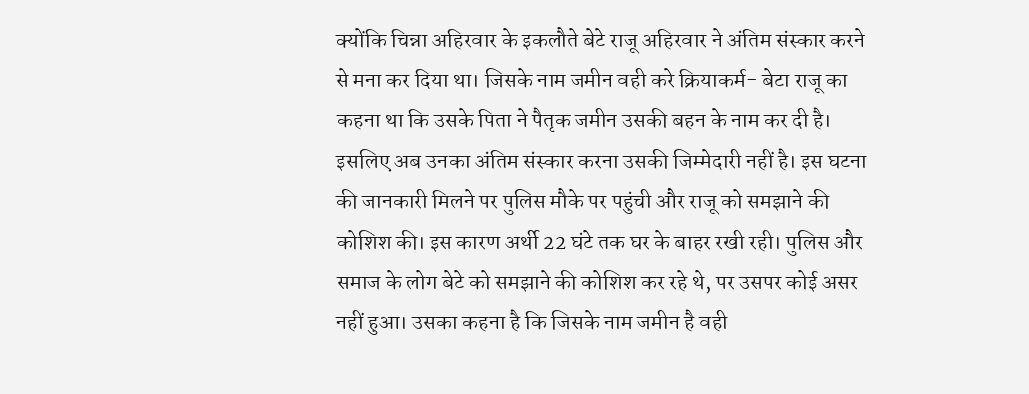क्योंकि चिन्ना अहिरवार के इकलौते बेटे राजू अहिरवार ने अंतिम संस्कार करने से मना कर दिया था। जिसके नाम जमीन वही करे क्रियाकर्म- बेटा राजू का कहना था कि उसके पिता ने पैतृक जमीन उसकी बहन के नाम कर दी है। इसलिए अब उनका अंतिम संस्कार करना उसकी जिम्मेदारी नहीं है। इस घटना की जानकारी मिलने पर पुलिस मौके पर पहुंची और राजू को समझाने की कोशिश की। इस कारण अर्थी 22 घंटे तक घर के बाहर रखी रही। पुलिस और समाज के लोग बेटे को समझाने की कोशिश कर रहे थे, पर उसपर कोई असर नहीं हुआ। उसका कहना है कि जिसके नाम जमीन है वही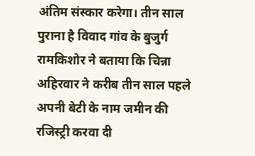अंतिम संस्कार करेगा। तीन साल पुराना है विवाद गांव के बुजुर्ग रामकिशोर ने बताया कि चिन्ना अहिरवार ने करीब तीन साल पहले अपनी बेटी के नाम जमीन की रजिस्ट्री करवा दी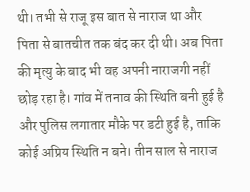थी। तभी से राजू इस बात से नाराज था और पिता से बातचीत तक बंद कर दी थी। अब पिता की मृत्यु के बाद भी वह अपनी नाराजगी नहीं छोड़ रहा है। गांव में तनाव की स्थिति बनी हुई है और पुलिस लगातार मौके पर डटी हुई है, ताकि कोई अप्रिय स्थिति न बने। तीन साल से नाराज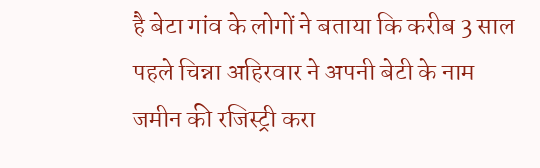है बेटा गांव के लोगों ने बताया कि करीब 3 साल पहले चिन्ना अहिरवार ने अपनी बेटी के नाम जमीन की रजिस्ट्री करा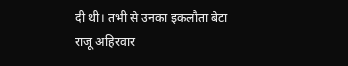दी थी। तभी से उनका इकलौता बेटा राजू अहिरवार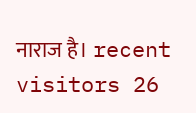नाराज है। recent visitors 26